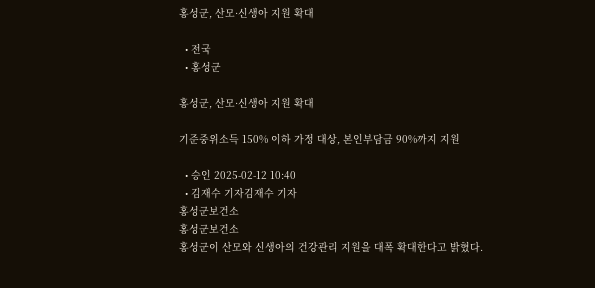홍성군, 산모·신생아 지원 확대

  • 전국
  • 홍성군

홍성군, 산모·신생아 지원 확대

기준중위소득 150% 이하 가정 대상, 본인부담금 90%까지 지원

  • 승인 2025-02-12 10:40
  • 김재수 기자김재수 기자
홍성군보건소
홍성군보건소
홍성군이 산모와 신생아의 건강관리 지원을 대폭 확대한다고 밝혔다.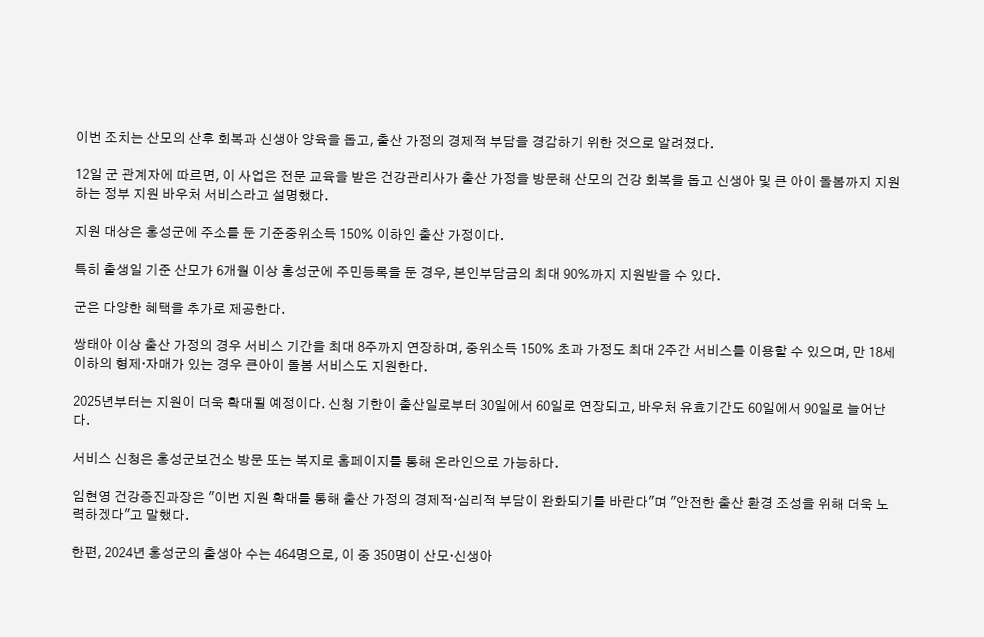이번 조치는 산모의 산후 회복과 신생아 양육을 돕고, 출산 가정의 경제적 부담을 경감하기 위한 것으로 알려졌다.

12일 군 관계자에 따르면, 이 사업은 전문 교육을 받은 건강관리사가 출산 가정을 방문해 산모의 건강 회복을 돕고 신생아 및 큰 아이 돌봄까지 지원하는 정부 지원 바우처 서비스라고 설명했다.

지원 대상은 홍성군에 주소를 둔 기준중위소득 150% 이하인 출산 가정이다.

특히 출생일 기준 산모가 6개월 이상 홍성군에 주민등록을 둔 경우, 본인부담금의 최대 90%까지 지원받을 수 있다.

군은 다양한 혜택을 추가로 제공한다.

쌍태아 이상 출산 가정의 경우 서비스 기간을 최대 8주까지 연장하며, 중위소득 150% 초과 가정도 최대 2주간 서비스를 이용할 수 있으며, 만 18세 이하의 형제·자매가 있는 경우 큰아이 돌봄 서비스도 지원한다.

2025년부터는 지원이 더욱 확대될 예정이다. 신청 기한이 출산일로부터 30일에서 60일로 연장되고, 바우처 유효기간도 60일에서 90일로 늘어난다.

서비스 신청은 홍성군보건소 방문 또는 복지로 홈페이지를 통해 온라인으로 가능하다.

임현영 건강증진과장은 "이번 지원 확대를 통해 출산 가정의 경제적·심리적 부담이 완화되기를 바란다"며 "안전한 출산 환경 조성을 위해 더욱 노력하겠다"고 말했다.

한편, 2024년 홍성군의 출생아 수는 464명으로, 이 중 350명이 산모·신생아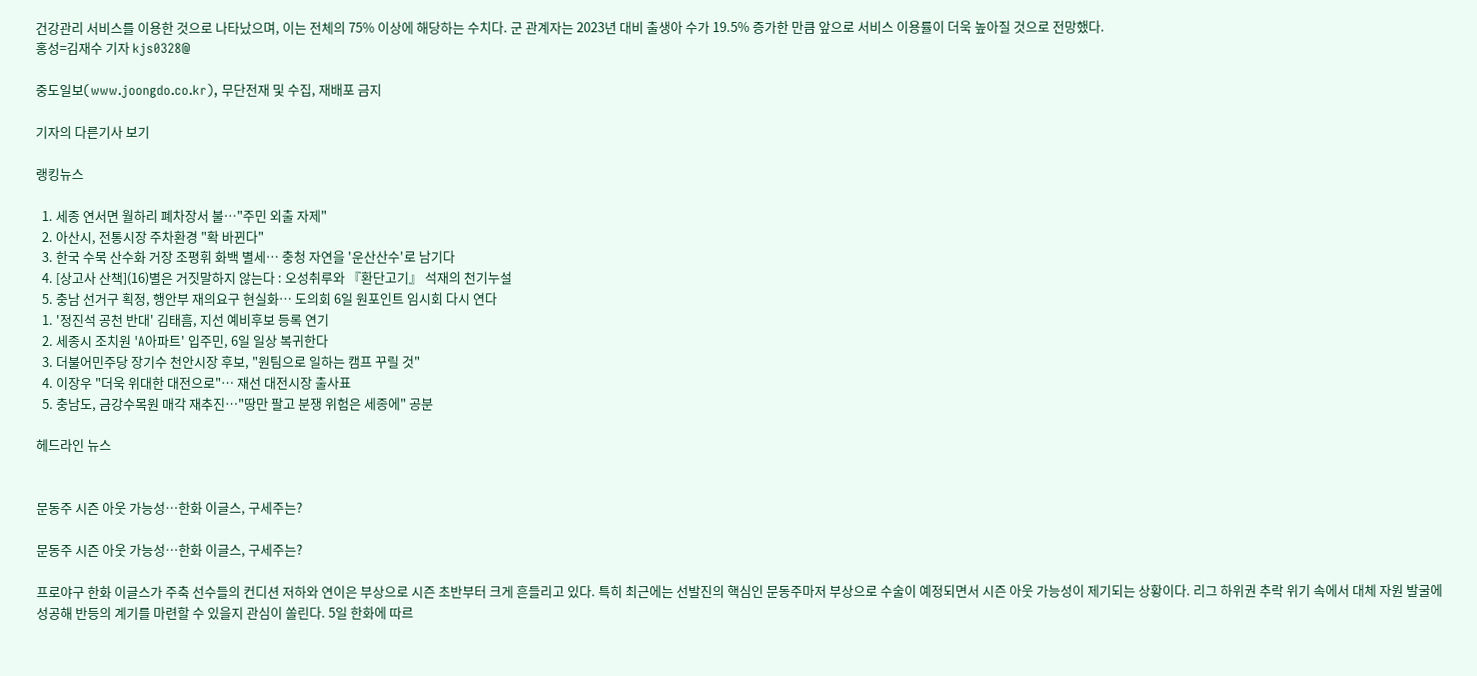건강관리 서비스를 이용한 것으로 나타났으며, 이는 전체의 75% 이상에 해당하는 수치다. 군 관계자는 2023년 대비 출생아 수가 19.5% 증가한 만큼 앞으로 서비스 이용률이 더욱 높아질 것으로 전망했다.
홍성=김재수 기자 kjs0328@

중도일보(www.joongdo.co.kr), 무단전재 및 수집, 재배포 금지

기자의 다른기사 보기

랭킹뉴스

  1. 세종 연서면 월하리 폐차장서 불…"주민 외출 자제"
  2. 아산시, 전통시장 주차환경 "확 바뀐다"
  3. 한국 수묵 산수화 거장 조평휘 화백 별세… 충청 자연을 '운산산수'로 남기다
  4. [상고사 산책](16)별은 거짓말하지 않는다 : 오성취루와 『환단고기』 석재의 천기누설
  5. 충남 선거구 획정, 행안부 재의요구 현실화… 도의회 6일 원포인트 임시회 다시 연다
  1. '정진석 공천 반대' 김태흠, 지선 예비후보 등록 연기
  2. 세종시 조치원 'A아파트' 입주민, 6일 일상 복귀한다
  3. 더불어민주당 장기수 천안시장 후보, "원팀으로 일하는 캠프 꾸릴 것"
  4. 이장우 "더욱 위대한 대전으로"… 재선 대전시장 출사표
  5. 충남도, 금강수목원 매각 재추진…"땅만 팔고 분쟁 위험은 세종에" 공분

헤드라인 뉴스


문동주 시즌 아웃 가능성…한화 이글스, 구세주는?

문동주 시즌 아웃 가능성…한화 이글스, 구세주는?

프로야구 한화 이글스가 주축 선수들의 컨디션 저하와 연이은 부상으로 시즌 초반부터 크게 흔들리고 있다. 특히 최근에는 선발진의 핵심인 문동주마저 부상으로 수술이 예정되면서 시즌 아웃 가능성이 제기되는 상황이다. 리그 하위권 추락 위기 속에서 대체 자원 발굴에 성공해 반등의 계기를 마련할 수 있을지 관심이 쏠린다. 5일 한화에 따르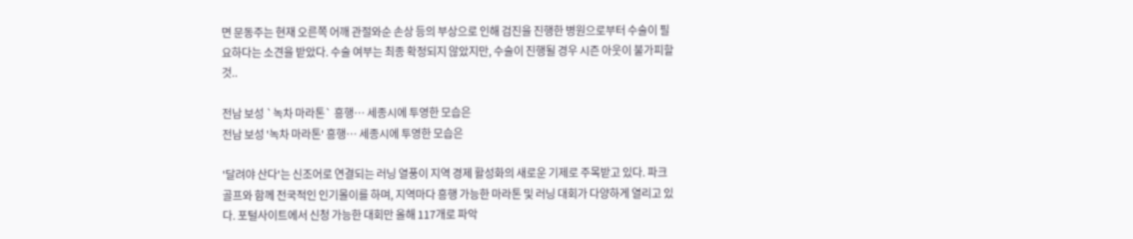면 문동주는 현재 오른쪽 어깨 관절와순 손상 등의 부상으로 인해 검진을 진행한 병원으로부터 수술이 필요하다는 소견을 받았다. 수술 여부는 최종 확정되지 않았지만, 수술이 진행될 경우 시즌 아웃이 불가피할 것..

전남 보성 `녹차 마라톤` 흥행… 세종시에 투영한 모습은
전남 보성 '녹차 마라톤' 흥행… 세종시에 투영한 모습은

'달려야 산다'는 신조어로 연결되는 러닝 열풍이 지역 경제 활성화의 새로운 기제로 주목받고 있다. 파크 골프와 함께 전국적인 인기몰이를 하며, 지역마다 흥행 가능한 마라톤 및 러닝 대회가 다양하게 열리고 있다. 포털사이트에서 신청 가능한 대회만 올해 117개로 파악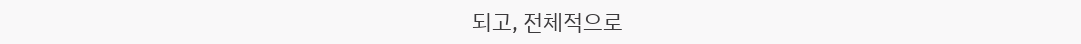되고, 전체적으로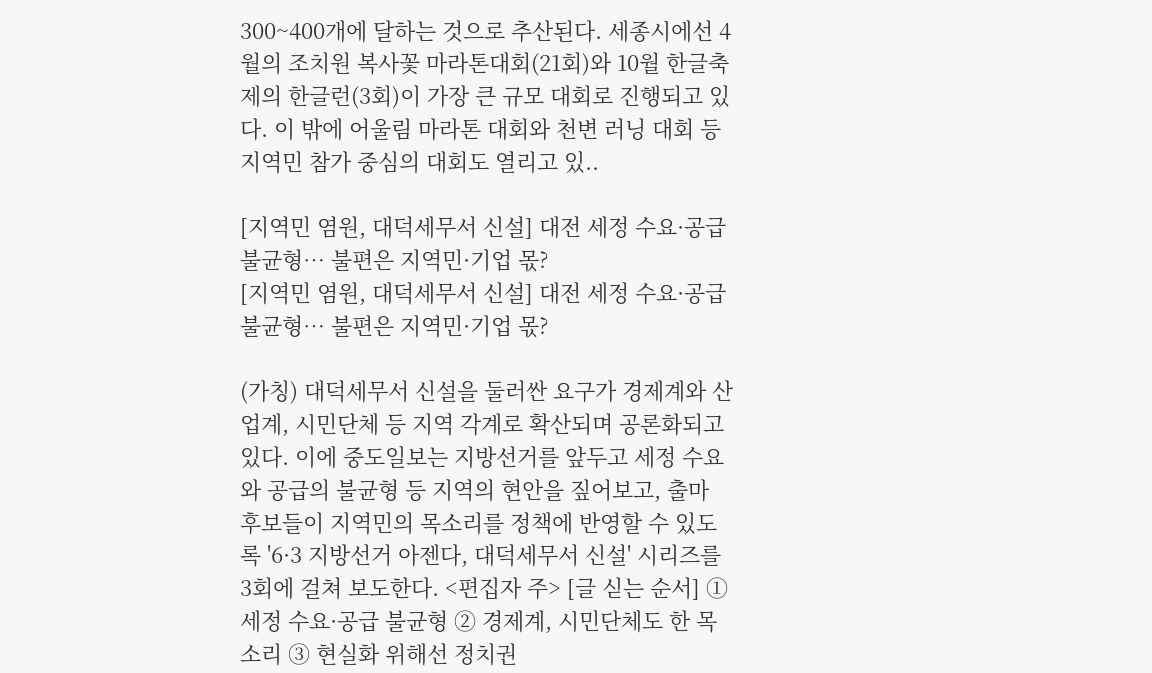300~400개에 달하는 것으로 추산된다. 세종시에선 4월의 조치원 복사꽃 마라톤대회(21회)와 10월 한글축제의 한글런(3회)이 가장 큰 규모 대회로 진행되고 있다. 이 밖에 어울림 마라톤 대회와 천변 러닝 대회 등 지역민 참가 중심의 대회도 열리고 있..

[지역민 염원, 대덕세무서 신설] 대전 세정 수요·공급 불균형… 불편은 지역민·기업 몫?
[지역민 염원, 대덕세무서 신설] 대전 세정 수요·공급 불균형… 불편은 지역민·기업 몫?

(가칭) 대덕세무서 신설을 둘러싼 요구가 경제계와 산업계, 시민단체 등 지역 각계로 확산되며 공론화되고 있다. 이에 중도일보는 지방선거를 앞두고 세정 수요와 공급의 불균형 등 지역의 현안을 짚어보고, 출마 후보들이 지역민의 목소리를 정책에 반영할 수 있도록 '6·3 지방선거 아젠다, 대덕세무서 신설' 시리즈를 3회에 걸쳐 보도한다. <편집자 주> [글 싣는 순서] ① 세정 수요·공급 불균형 ② 경제계, 시민단체도 한 목소리 ③ 현실화 위해선 정치권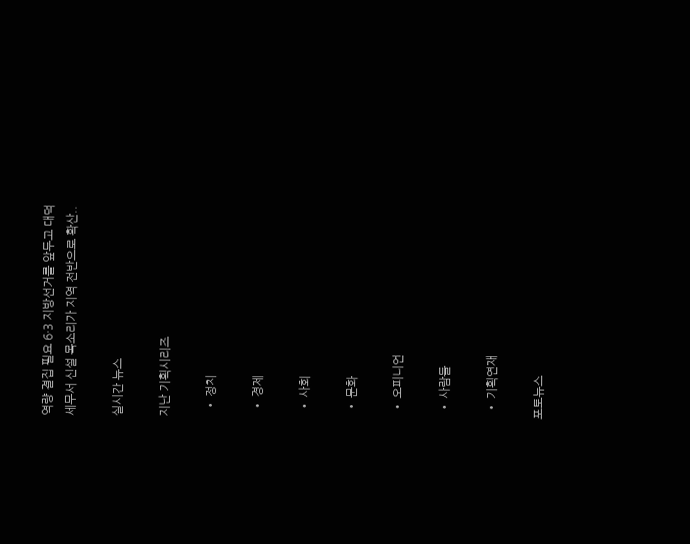역량 결집 필요 6·3 지방선거를 앞두고 대덕세무서 신설 목소리가 지역 전반으로 확산..

실시간 뉴스

지난 기획시리즈

  • 정치

  • 경제

  • 사회

  • 문화

  • 오피니언

  • 사람들

  • 기획연재

포토뉴스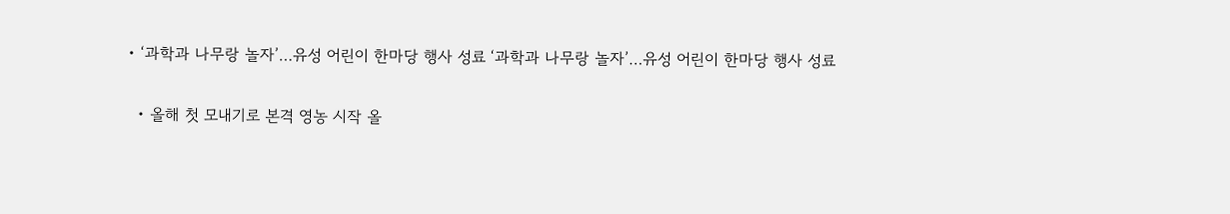• ‘과학과 나무랑 놀자’…유성 어린이 한마당 행사 성료 ‘과학과 나무랑 놀자’…유성 어린이 한마당 행사 성료

  • 올해 첫 모내기로 본격 영농 시작 올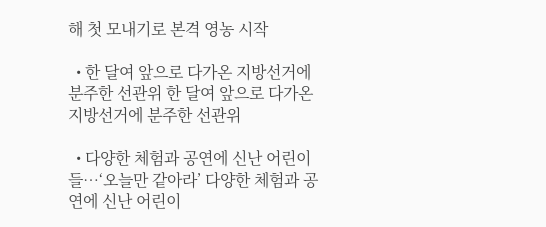해 첫 모내기로 본격 영농 시작

  • 한 달여 앞으로 다가온 지방선거에 분주한 선관위 한 달여 앞으로 다가온 지방선거에 분주한 선관위

  • 다양한 체험과 공연에 신난 어린이들…‘오늘만 같아라’ 다양한 체험과 공연에 신난 어린이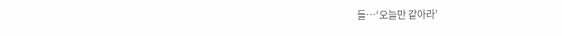들…‘오늘만 같아라’